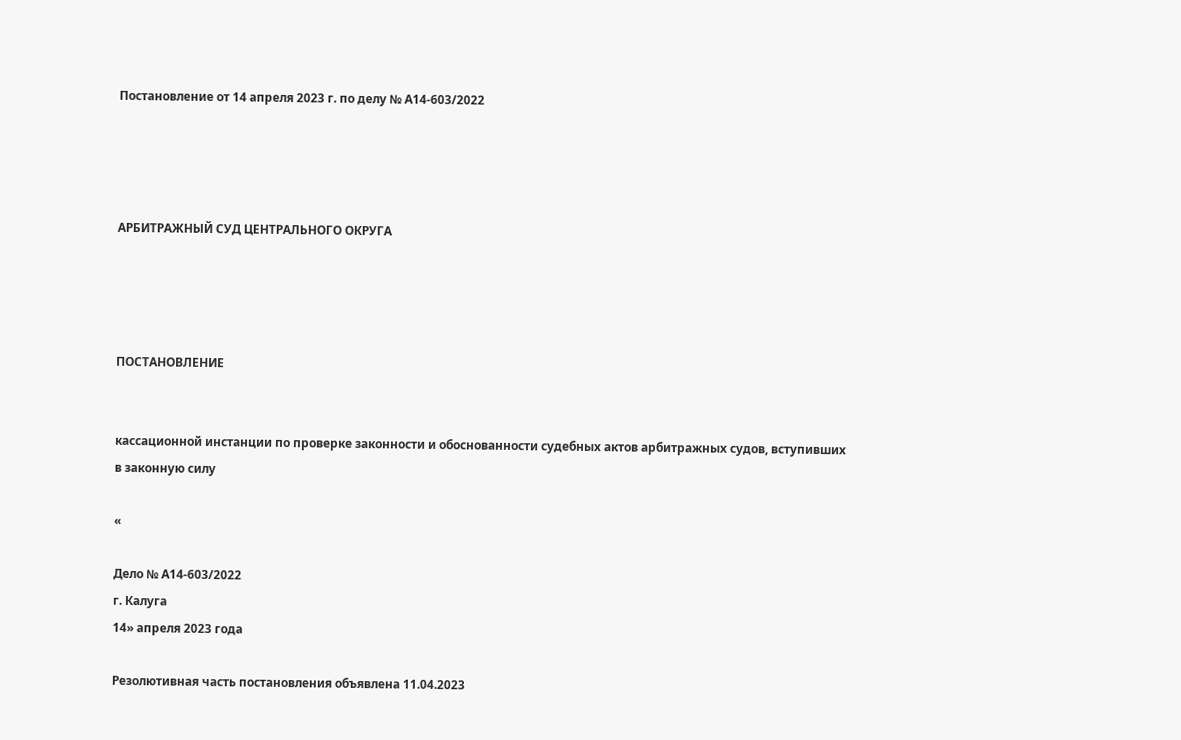Постановление от 14 апреля 2023 г. по делу № А14-603/2022




АРБИТРАЖНЫЙ СУД ЦЕНТРАЛЬНОГО ОКРУГА




ПОСТАНОВЛЕНИЕ


кассационной инстанции по проверке законности и обоснованности судебных актов арбитражных судов, вступивших в законную силу

«

Дело № А14-603/2022
г. Калуга
14» апреля 2023 года

Резолютивная часть постановления объявлена 11.04.2023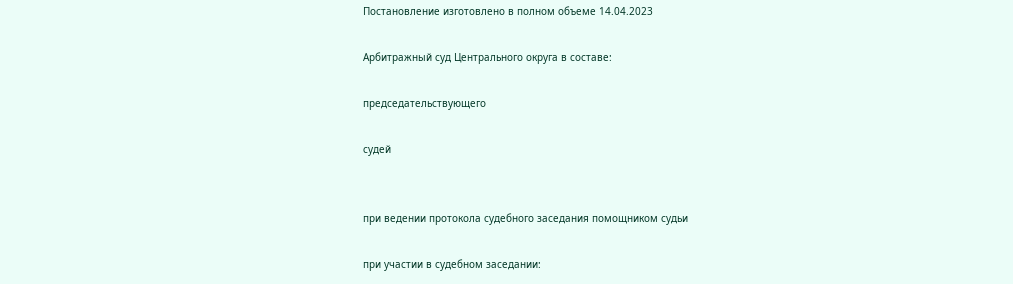Постановление изготовлено в полном объеме 14.04.2023

Арбитражный суд Центрального округа в составе:

председательствующего

судей


при ведении протокола судебного заседания помощником судьи

при участии в судебном заседании: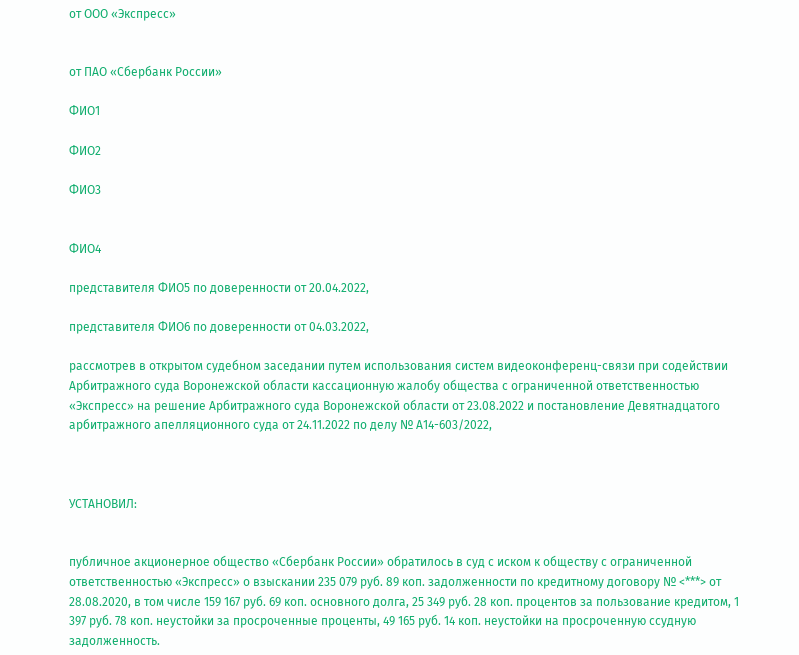от ООО «Экспресс»


от ПАО «Сбербанк России»

ФИО1

ФИО2

ФИО3


ФИО4

представителя ФИО5 по доверенности от 20.04.2022,

представителя ФИО6 по доверенности от 04.03.2022,

рассмотрев в открытом судебном заседании путем использования систем видеоконференц-связи при содействии Арбитражного суда Воронежской области кассационную жалобу общества с ограниченной ответственностью «Экспресс» на решение Арбитражного суда Воронежской области от 23.08.2022 и постановление Девятнадцатого арбитражного апелляционного суда от 24.11.2022 по делу № А14-603/2022,



УСТАНОВИЛ:


публичное акционерное общество «Сбербанк России» обратилось в суд с иском к обществу с ограниченной ответственностью «Экспресс» о взыскании 235 079 руб. 89 коп. задолженности по кредитному договору № <***> от 28.08.2020, в том числе 159 167 руб. 69 коп. основного долга, 25 349 руб. 28 коп. процентов за пользование кредитом, 1 397 руб. 78 коп. неустойки за просроченные проценты, 49 165 руб. 14 коп. неустойки на просроченную ссудную задолженность.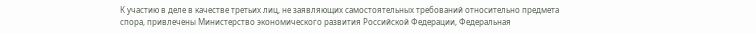К участию в деле в качестве третьих лиц, не заявляющих самостоятельных требований относительно предмета спора, привлечены Министерство экономического развития Российской Федерации, Федеральная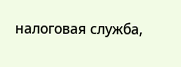налоговая служба,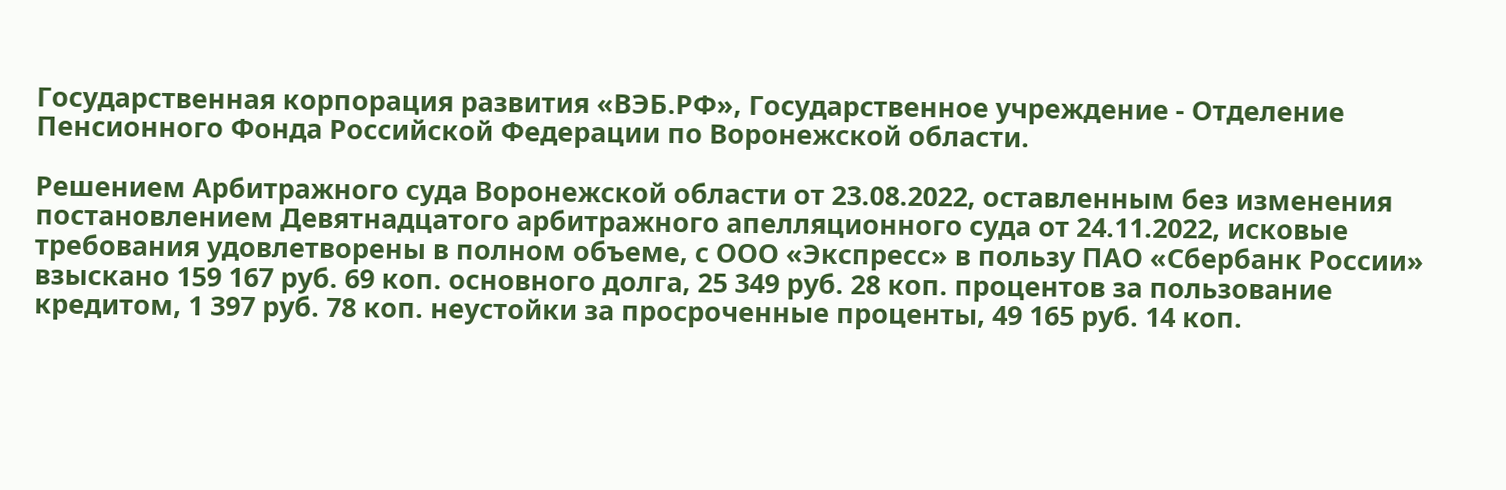Государственная корпорация развития «ВЭБ.РФ», Государственное учреждение - Отделение Пенсионного Фонда Российской Федерации по Воронежской области.

Решением Арбитражного суда Воронежской области от 23.08.2022, оставленным без изменения постановлением Девятнадцатого арбитражного апелляционного суда от 24.11.2022, исковые требования удовлетворены в полном объеме, с ООО «Экспресс» в пользу ПАО «Сбербанк России» взыскано 159 167 руб. 69 коп. основного долга, 25 349 руб. 28 коп. процентов за пользование кредитом, 1 397 руб. 78 коп. неустойки за просроченные проценты, 49 165 руб. 14 коп.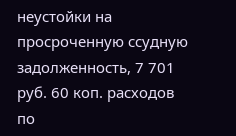неустойки на просроченную ссудную задолженность, 7 701 руб. 60 коп. расходов по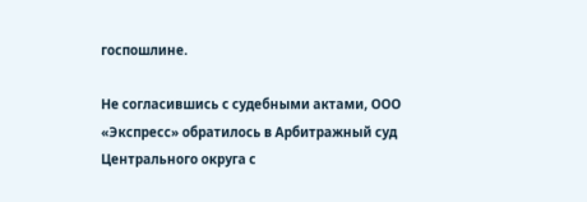госпошлине.

Не согласившись с судебными актами, ООО «Экспресс» обратилось в Арбитражный суд Центрального округа с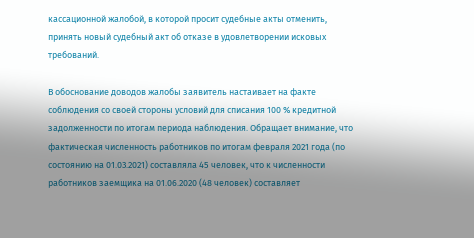кассационной жалобой, в которой просит судебные акты отменить, принять новый судебный акт об отказе в удовлетворении исковых требований.

В обоснование доводов жалобы заявитель настаивает на факте соблюдения со своей стороны условий для списания 100 % кредитной задолженности по итогам периода наблюдения. Обращает внимание, что фактическая численность работников по итогам февраля 2021 года (по состоянию на 01.03.2021) составляла 45 человек, что к численности работников заемщика на 01.06.2020 (48 человек) составляет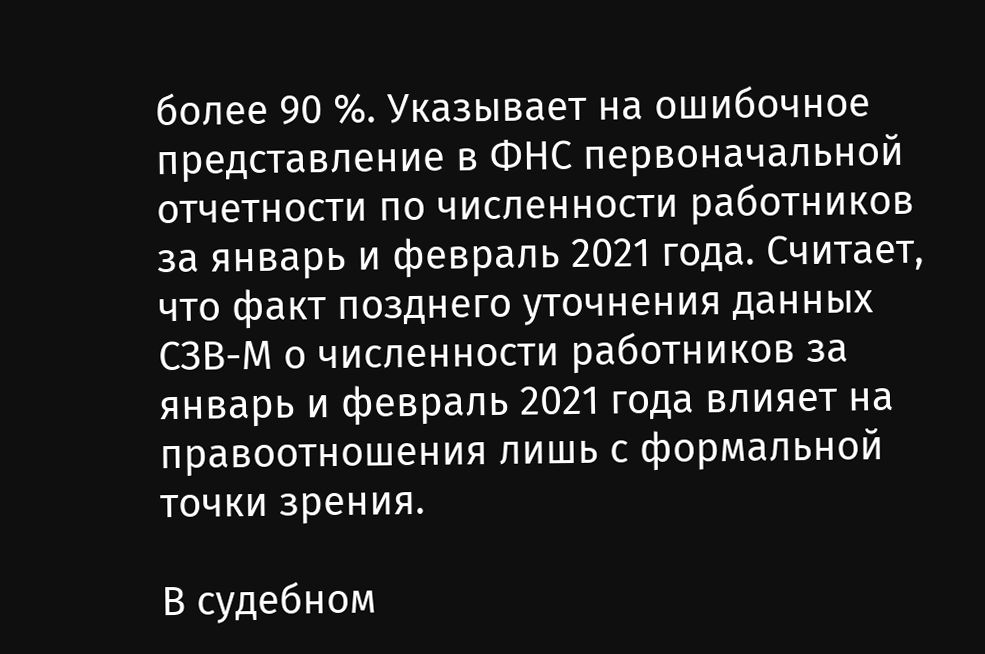более 90 %. Указывает на ошибочное представление в ФНС первоначальной отчетности по численности работников за январь и февраль 2021 года. Считает, что факт позднего уточнения данных СЗВ-М о численности работников за январь и февраль 2021 года влияет на правоотношения лишь с формальной точки зрения.

В судебном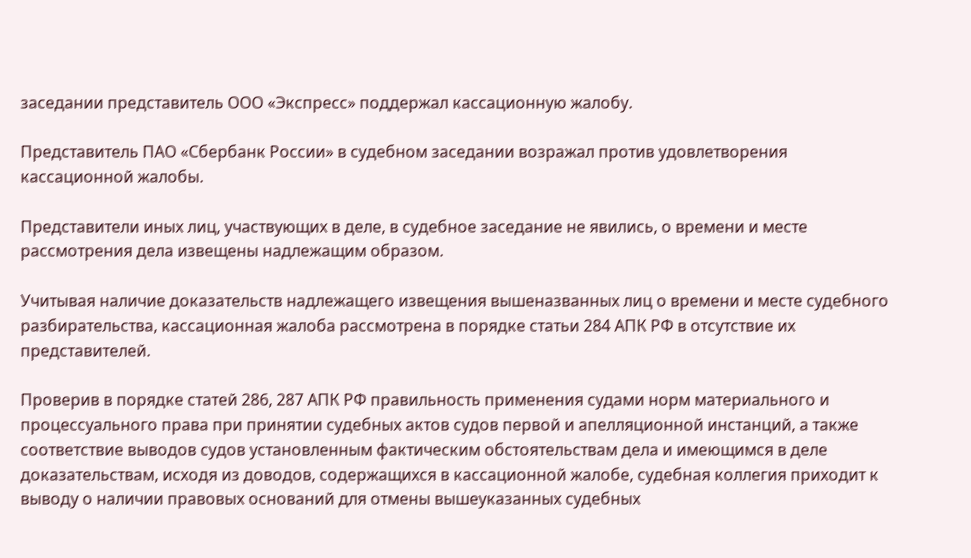заседании представитель ООО «Экспресс» поддержал кассационную жалобу.

Представитель ПАО «Сбербанк России» в судебном заседании возражал против удовлетворения кассационной жалобы.

Представители иных лиц, участвующих в деле, в судебное заседание не явились, о времени и месте рассмотрения дела извещены надлежащим образом.

Учитывая наличие доказательств надлежащего извещения вышеназванных лиц о времени и месте судебного разбирательства, кассационная жалоба рассмотрена в порядке статьи 284 АПК РФ в отсутствие их представителей.

Проверив в порядке статей 286, 287 АПК РФ правильность применения судами норм материального и процессуального права при принятии судебных актов судов первой и апелляционной инстанций, а также соответствие выводов судов установленным фактическим обстоятельствам дела и имеющимся в деле доказательствам, исходя из доводов, содержащихся в кассационной жалобе, судебная коллегия приходит к выводу о наличии правовых оснований для отмены вышеуказанных судебных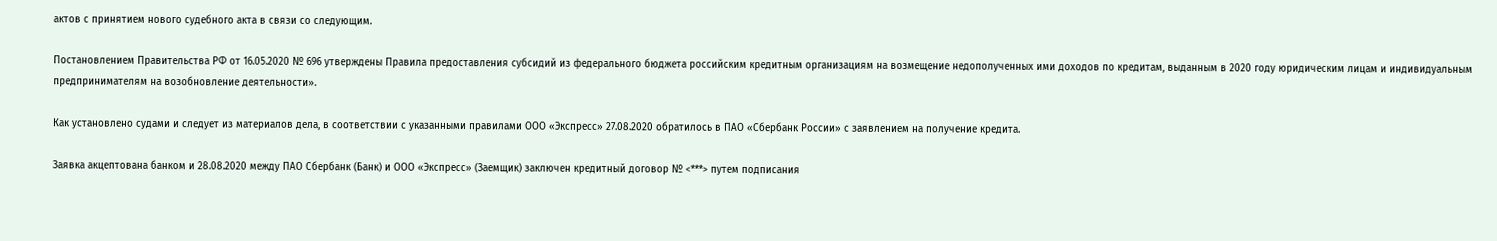актов с принятием нового судебного акта в связи со следующим.

Постановлением Правительства РФ от 16.05.2020 № 696 утверждены Правила предоставления субсидий из федерального бюджета российским кредитным организациям на возмещение недополученных ими доходов по кредитам, выданным в 2020 году юридическим лицам и индивидуальным предпринимателям на возобновление деятельности».

Как установлено судами и следует из материалов дела, в соответствии с указанными правилами ООО «Экспресс» 27.08.2020 обратилось в ПАО «Сбербанк России» с заявлением на получение кредита.

Заявка акцептована банком и 28.08.2020 между ПАО Сбербанк (Банк) и ООО «Экспресс» (Заемщик) заключен кредитный договор № <***> путем подписания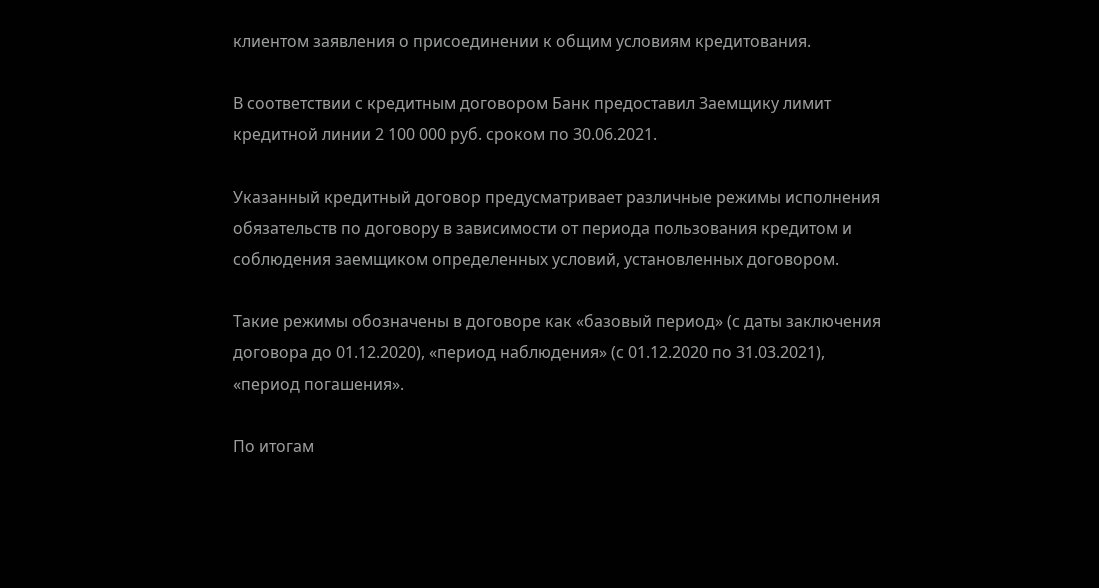клиентом заявления о присоединении к общим условиям кредитования.

В соответствии с кредитным договором Банк предоставил Заемщику лимит кредитной линии 2 100 000 руб. сроком по 30.06.2021.

Указанный кредитный договор предусматривает различные режимы исполнения обязательств по договору в зависимости от периода пользования кредитом и соблюдения заемщиком определенных условий, установленных договором.

Такие режимы обозначены в договоре как «базовый период» (с даты заключения договора до 01.12.2020), «период наблюдения» (с 01.12.2020 по 31.03.2021), «период погашения».

По итогам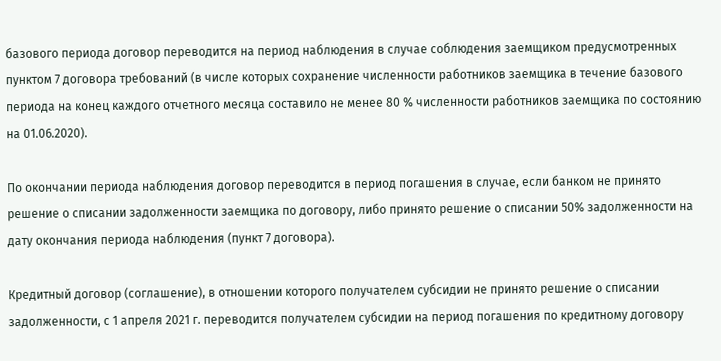базового периода договор переводится на период наблюдения в случае соблюдения заемщиком предусмотренных пунктом 7 договора требований (в числе которых сохранение численности работников заемщика в течение базового периода на конец каждого отчетного месяца составило не менее 80 % численности работников заемщика по состоянию на 01.06.2020).

По окончании периода наблюдения договор переводится в период погашения в случае, если банком не принято решение о списании задолженности заемщика по договору, либо принято решение о списании 50% задолженности на дату окончания периода наблюдения (пункт 7 договора).

Кредитный договор (соглашение), в отношении которого получателем субсидии не принято решение о списании задолженности, с 1 апреля 2021 г. переводится получателем субсидии на период погашения по кредитному договору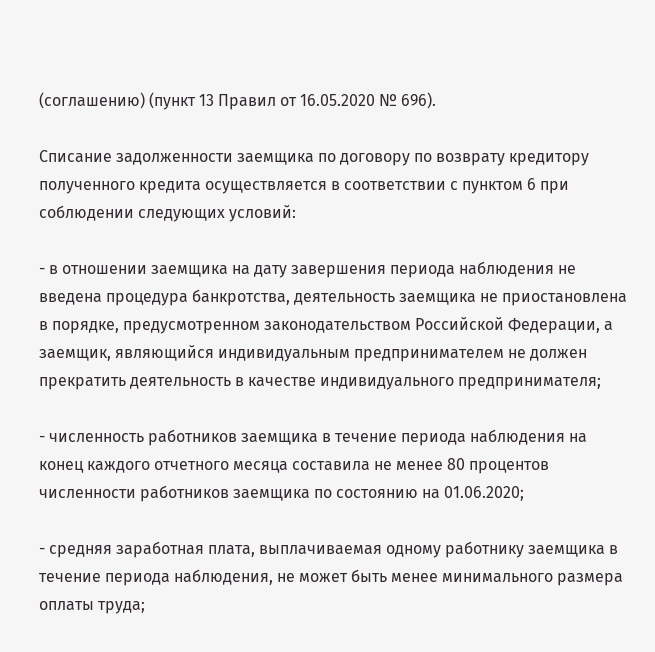(соглашению) (пункт 13 Правил от 16.05.2020 № 696).

Списание задолженности заемщика по договору по возврату кредитору полученного кредита осуществляется в соответствии с пунктом 6 при соблюдении следующих условий:

- в отношении заемщика на дату завершения периода наблюдения не введена процедура банкротства, деятельность заемщика не приостановлена в порядке, предусмотренном законодательством Российской Федерации, а заемщик, являющийся индивидуальным предпринимателем не должен прекратить деятельность в качестве индивидуального предпринимателя;

- численность работников заемщика в течение периода наблюдения на конец каждого отчетного месяца составила не менее 80 процентов численности работников заемщика по состоянию на 01.06.2020;

- средняя заработная плата, выплачиваемая одному работнику заемщика в течение периода наблюдения, не может быть менее минимального размера оплаты труда;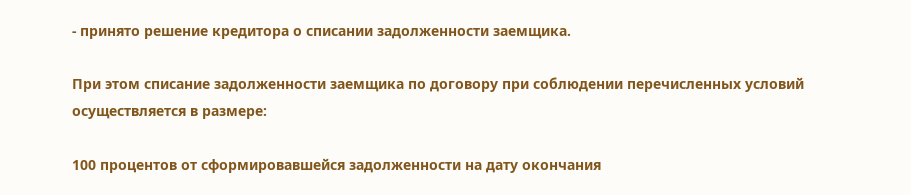- принято решение кредитора о списании задолженности заемщика.

При этом списание задолженности заемщика по договору при соблюдении перечисленных условий осуществляется в размере:

100 процентов от сформировавшейся задолженности на дату окончания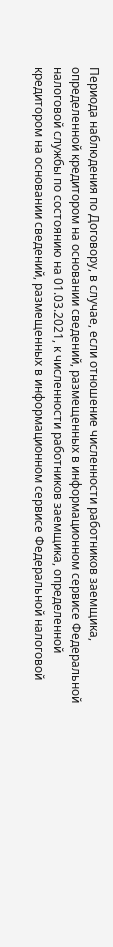Периода наблюдения по Договору, в случае, если отношение численности работников заемщика, определенной кредитором на основании сведений, размещенных в информационном сервисе Федеральной налоговой службы по состоянию на 01.03.2021, к численности работников заемщика, определенной кредитором на основании сведений, размещенных в информационном сервисе Федеральной налоговой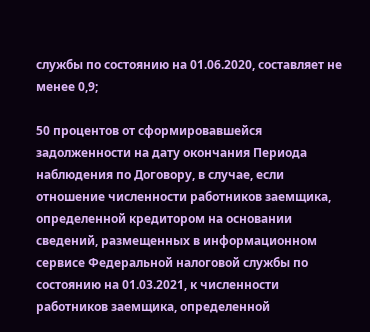службы по состоянию на 01.06.2020, составляет не менее 0,9;

50 процентов от сформировавшейся задолженности на дату окончания Периода наблюдения по Договору, в случае, если отношение численности работников заемщика, определенной кредитором на основании сведений, размещенных в информационном сервисе Федеральной налоговой службы по состоянию на 01.03.2021, к численности работников заемщика, определенной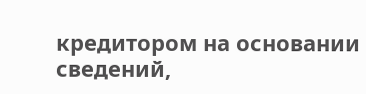кредитором на основании сведений,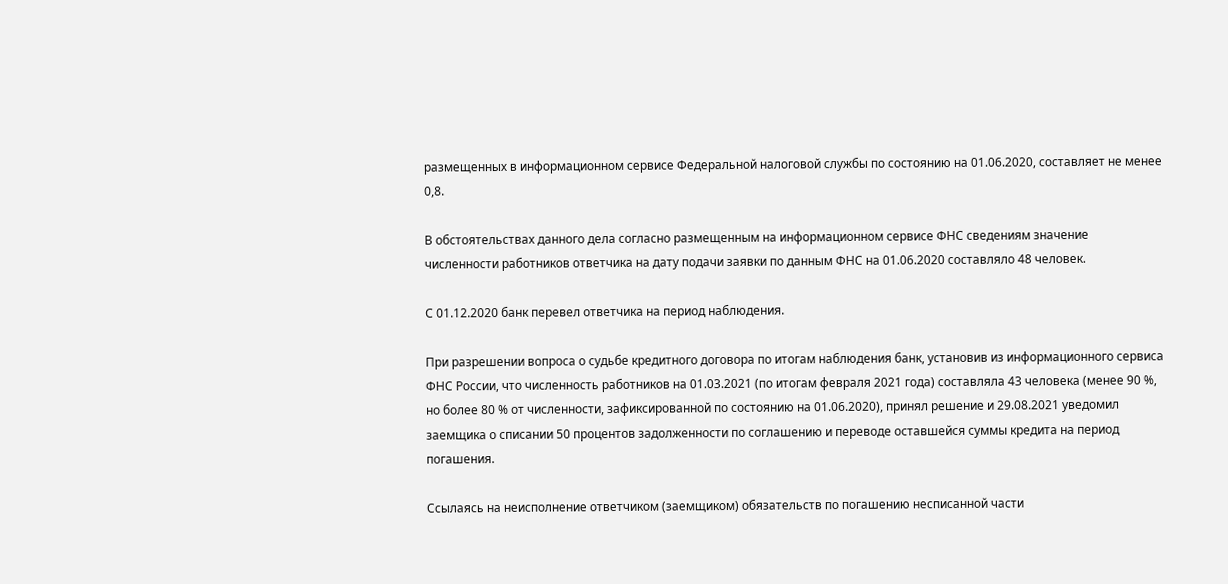размещенных в информационном сервисе Федеральной налоговой службы по состоянию на 01.06.2020, составляет не менее 0,8.

В обстоятельствах данного дела согласно размещенным на информационном сервисе ФНС сведениям значение численности работников ответчика на дату подачи заявки по данным ФНС на 01.06.2020 составляло 48 человек.

С 01.12.2020 банк перевел ответчика на период наблюдения.

При разрешении вопроса о судьбе кредитного договора по итогам наблюдения банк, установив из информационного сервиса ФНС России, что численность работников на 01.03.2021 (по итогам февраля 2021 года) составляла 43 человека (менее 90 %, но более 80 % от численности, зафиксированной по состоянию на 01.06.2020), принял решение и 29.08.2021 уведомил заемщика о списании 50 процентов задолженности по соглашению и переводе оставшейся суммы кредита на период погашения.

Ссылаясь на неисполнение ответчиком (заемщиком) обязательств по погашению несписанной части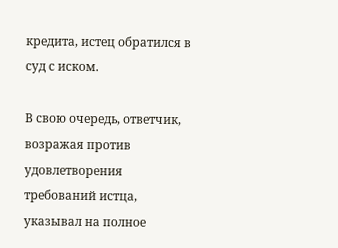кредита, истец обратился в суд с иском.

В свою очередь, ответчик, возражая против удовлетворения требований истца, указывал на полное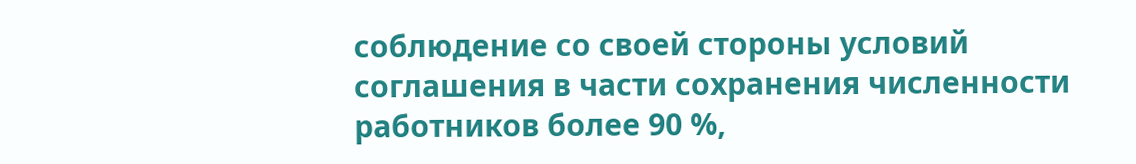соблюдение со своей стороны условий соглашения в части сохранения численности работников более 90 %,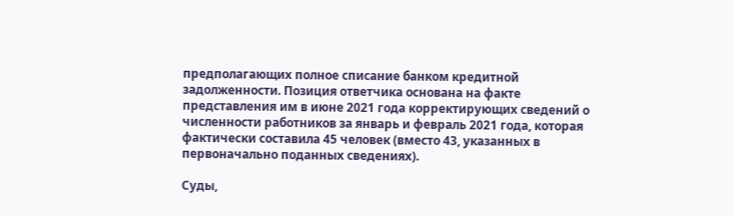предполагающих полное списание банком кредитной задолженности. Позиция ответчика основана на факте представления им в июне 2021 года корректирующих сведений о численности работников за январь и февраль 2021 года, которая фактически составила 45 человек (вместо 43, указанных в первоначально поданных сведениях).

Суды,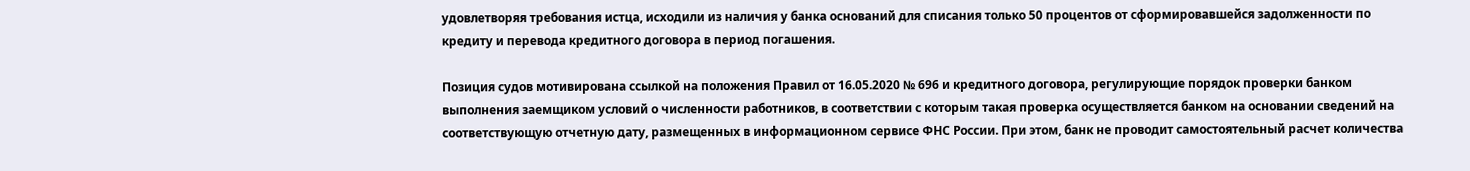удовлетворяя требования истца, исходили из наличия у банка оснований для списания только 50 процентов от сформировавшейся задолженности по кредиту и перевода кредитного договора в период погашения.

Позиция судов мотивирована ссылкой на положения Правил от 16.05.2020 № 696 и кредитного договора, регулирующие порядок проверки банком выполнения заемщиком условий о численности работников, в соответствии с которым такая проверка осуществляется банком на основании сведений на соответствующую отчетную дату, размещенных в информационном сервисе ФНС России. При этом, банк не проводит самостоятельный расчет количества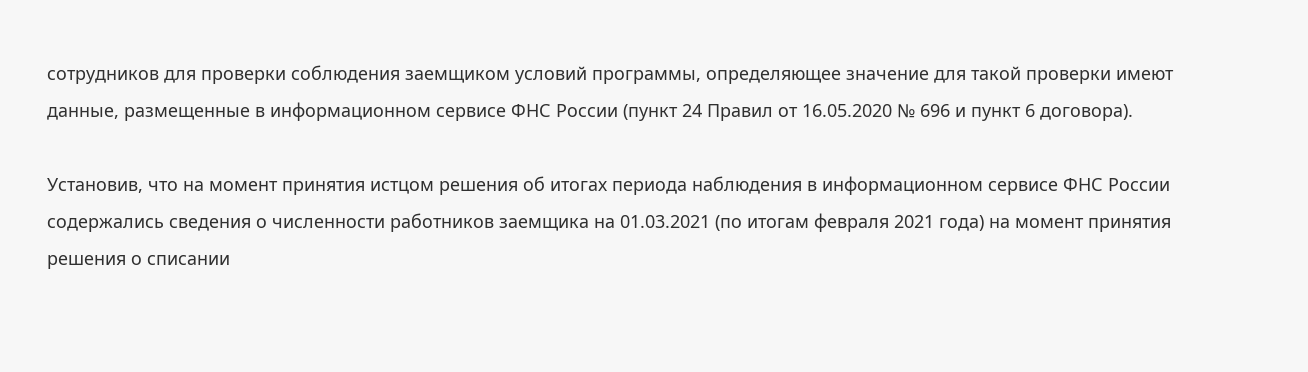сотрудников для проверки соблюдения заемщиком условий программы, определяющее значение для такой проверки имеют данные, размещенные в информационном сервисе ФНС России (пункт 24 Правил от 16.05.2020 № 696 и пункт 6 договора).

Установив, что на момент принятия истцом решения об итогах периода наблюдения в информационном сервисе ФНС России содержались сведения о численности работников заемщика на 01.03.2021 (по итогам февраля 2021 года) на момент принятия решения о списании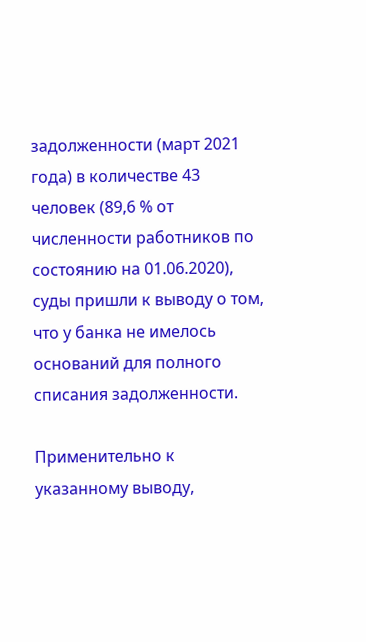задолженности (март 2021 года) в количестве 43 человек (89,6 % от численности работников по состоянию на 01.06.2020), суды пришли к выводу о том, что у банка не имелось оснований для полного списания задолженности.

Применительно к указанному выводу,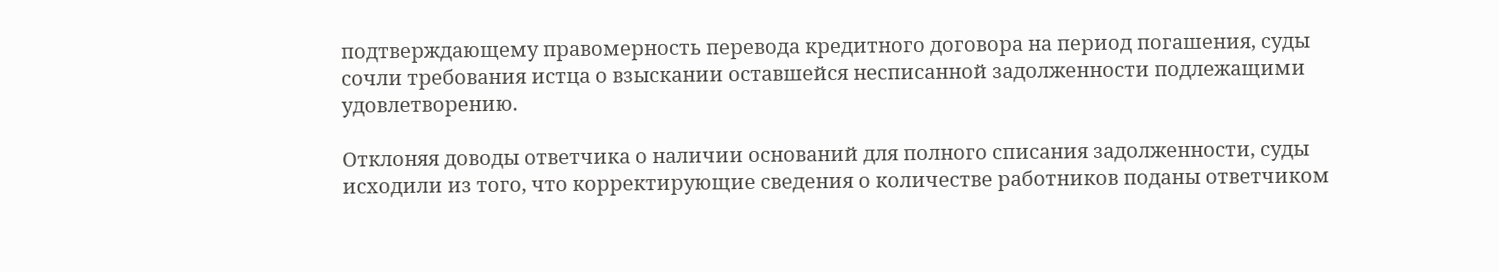подтверждающему правомерность перевода кредитного договора на период погашения, суды сочли требования истца о взыскании оставшейся несписанной задолженности подлежащими удовлетворению.

Отклоняя доводы ответчика о наличии оснований для полного списания задолженности, суды исходили из того, что корректирующие сведения о количестве работников поданы ответчиком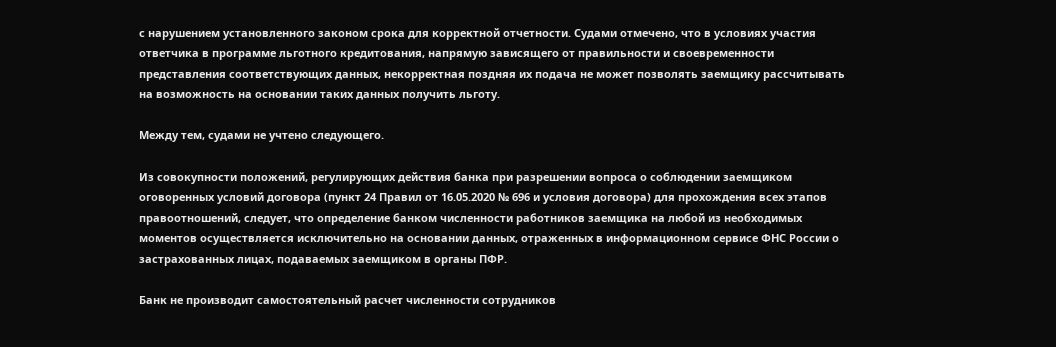с нарушением установленного законом срока для корректной отчетности. Судами отмечено, что в условиях участия ответчика в программе льготного кредитования, напрямую зависящего от правильности и своевременности представления соответствующих данных, некорректная поздняя их подача не может позволять заемщику рассчитывать на возможность на основании таких данных получить льготу.

Между тем, судами не учтено следующего.

Из совокупности положений, регулирующих действия банка при разрешении вопроса о соблюдении заемщиком оговоренных условий договора (пункт 24 Правил от 16.05.2020 № 696 и условия договора) для прохождения всех этапов правоотношений, следует, что определение банком численности работников заемщика на любой из необходимых моментов осуществляется исключительно на основании данных, отраженных в информационном сервисе ФНС России о застрахованных лицах, подаваемых заемщиком в органы ПФР.

Банк не производит самостоятельный расчет численности сотрудников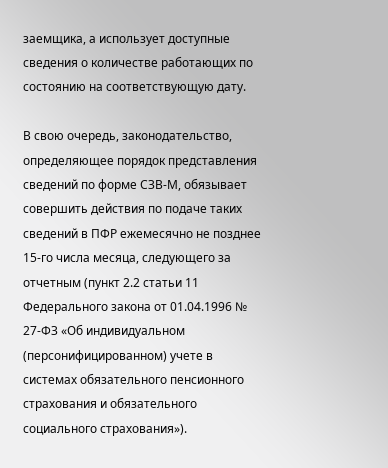заемщика, а использует доступные сведения о количестве работающих по состоянию на соответствующую дату.

В свою очередь, законодательство, определяющее порядок представления сведений по форме СЗВ-М, обязывает совершить действия по подаче таких сведений в ПФР ежемесячно не позднее 15-го числа месяца, следующего за отчетным (пункт 2.2 статьи 11 Федерального закона от 01.04.1996 № 27-ФЗ «Об индивидуальном (персонифицированном) учете в системах обязательного пенсионного страхования и обязательного социального страхования»).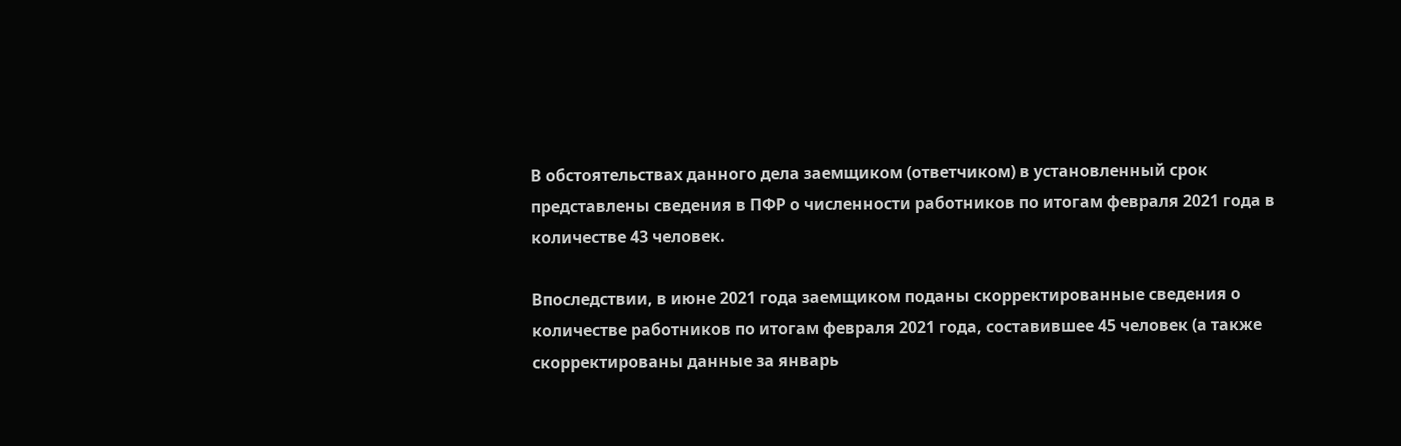В обстоятельствах данного дела заемщиком (ответчиком) в установленный срок представлены сведения в ПФР о численности работников по итогам февраля 2021 года в количестве 43 человек.

Впоследствии, в июне 2021 года заемщиком поданы скорректированные сведения о количестве работников по итогам февраля 2021 года, составившее 45 человек (а также скорректированы данные за январь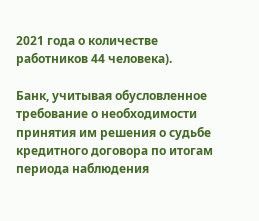2021 года о количестве работников 44 человека).

Банк, учитывая обусловленное требование о необходимости принятия им решения о судьбе кредитного договора по итогам периода наблюдения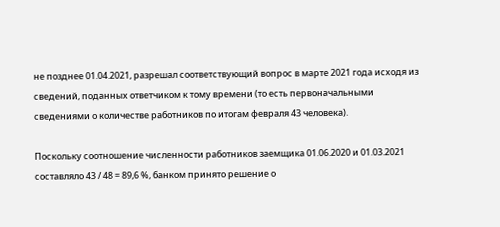не позднее 01.04.2021, разрешал соответствующий вопрос в марте 2021 года исходя из сведений, поданных ответчиком к тому времени (то есть первоначальными сведениями о количестве работников по итогам февраля 43 человека).

Поскольку соотношение численности работников заемщика 01.06.2020 и 01.03.2021 составляло 43 / 48 = 89,6 %, банком принято решение о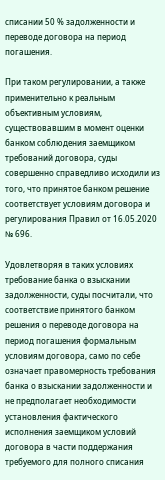списании 50 % задолженности и переводе договора на период погашения.

При таком регулировании, а также применительно к реальным объективным условиям, существовавшим в момент оценки банком соблюдения заемщиком требований договора, суды совершенно справедливо исходили из того, что принятое банком решение соответствует условиям договора и регулирования Правил от 16.05.2020 № 696.

Удовлетворяя в таких условиях требование банка о взыскании задолженности, суды посчитали, что соответствие принятого банком решения о переводе договора на период погашения формальным условиям договора, само по себе означает правомерность требования банка о взыскании задолженности и не предполагает необходимости установления фактического исполнения заемщиком условий договора в части поддержания требуемого для полного списания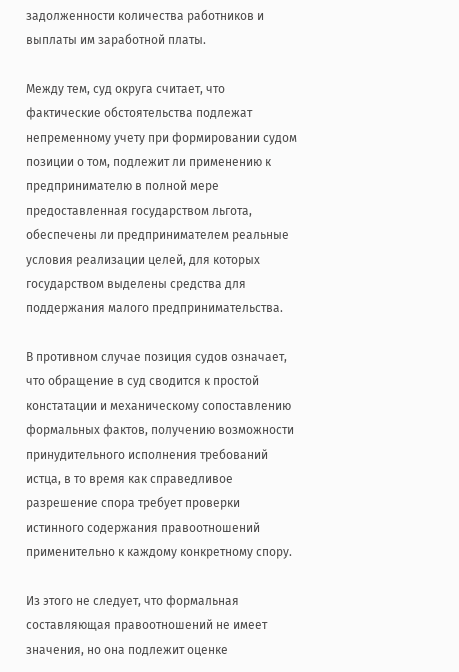задолженности количества работников и выплаты им заработной платы.

Между тем, суд округа считает, что фактические обстоятельства подлежат непременному учету при формировании судом позиции о том, подлежит ли применению к предпринимателю в полной мере предоставленная государством льгота, обеспечены ли предпринимателем реальные условия реализации целей, для которых государством выделены средства для поддержания малого предпринимательства.

В противном случае позиция судов означает, что обращение в суд сводится к простой констатации и механическому сопоставлению формальных фактов, получению возможности принудительного исполнения требований истца, в то время как справедливое разрешение спора требует проверки истинного содержания правоотношений применительно к каждому конкретному спору.

Из этого не следует, что формальная составляющая правоотношений не имеет значения, но она подлежит оценке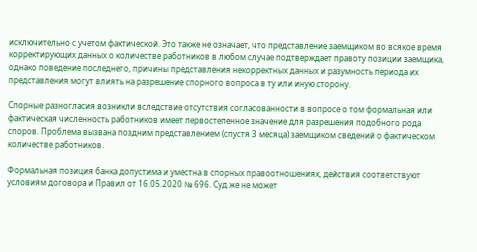исключительно с учетом фактической. Это также не означает, что представление заемщиком во всякое время корректирующих данных о количестве работников в любом случае подтверждает правоту позиции заемщика, однако поведение последнего, причины представления некорректных данных и разумность периода их представления могут влиять на разрешение спорного вопроса в ту или иную сторону.

Спорные разногласия возникли вследствие отсутствия согласованности в вопросе о том формальная или фактическая численность работников имеет первостепенное значение для разрешения подобного рода споров. Проблема вызвана поздним представлением (спустя 3 месяца) заемщиком сведений о фактическом количестве работников.

Формальная позиция банка допустима и уместна в спорных правоотношениях, действия соответствуют условиям договора и Правил от 16.05.2020 № 696. Суд же не может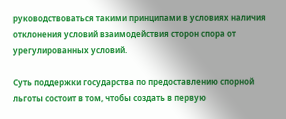руководствоваться такими принципами в условиях наличия отклонения условий взаимодействия сторон спора от урегулированных условий.

Суть поддержки государства по предоставлению спорной льготы состоит в том, чтобы создать в первую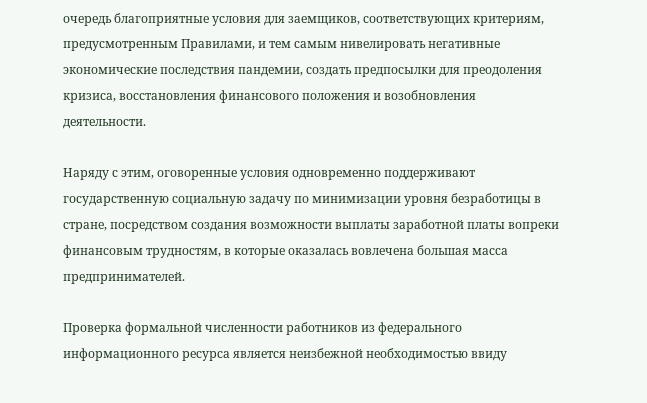очередь благоприятные условия для заемщиков, соответствующих критериям, предусмотренным Правилами, и тем самым нивелировать негативные экономические последствия пандемии, создать предпосылки для преодоления кризиса, восстановления финансового положения и возобновления деятельности.

Наряду с этим, оговоренные условия одновременно поддерживают государственную социальную задачу по минимизации уровня безработицы в стране, посредством создания возможности выплаты заработной платы вопреки финансовым трудностям, в которые оказалась вовлечена большая масса предпринимателей.

Проверка формальной численности работников из федерального информационного ресурса является неизбежной необходимостью ввиду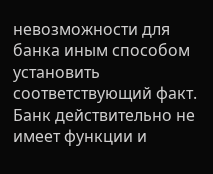невозможности для банка иным способом установить соответствующий факт. Банк действительно не имеет функции и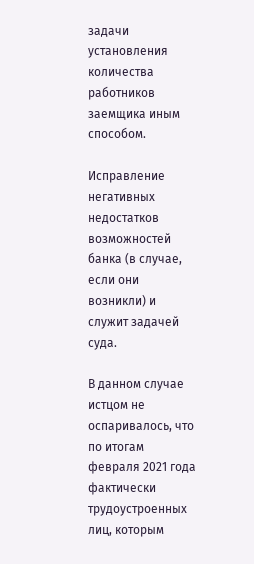задачи установления количества работников заемщика иным способом.

Исправление негативных недостатков возможностей банка (в случае, если они возникли) и служит задачей суда.

В данном случае истцом не оспаривалось, что по итогам февраля 2021 года фактически трудоустроенных лиц, которым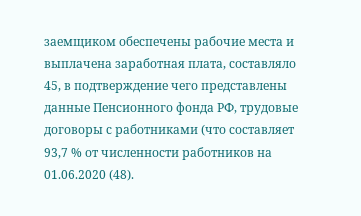заемщиком обеспечены рабочие места и выплачена заработная плата, составляло 45, в подтверждение чего представлены данные Пенсионного фонда РФ, трудовые договоры с работниками (что составляет 93,7 % от численности работников на 01.06.2020 (48).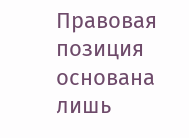Правовая позиция основана лишь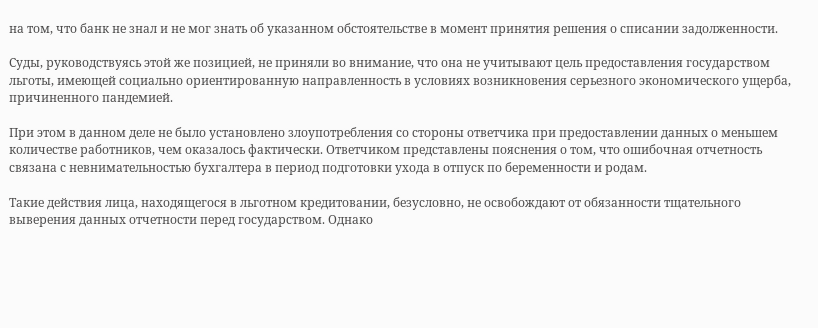на том, что банк не знал и не мог знать об указанном обстоятельстве в момент принятия решения о списании задолженности.

Суды, руководствуясь этой же позицией, не приняли во внимание, что она не учитывают цель предоставления государством льготы, имеющей социально ориентированную направленность в условиях возникновения серьезного экономического ущерба, причиненного пандемией.

При этом в данном деле не было установлено злоупотребления со стороны ответчика при предоставлении данных о меньшем количестве работников, чем оказалось фактически. Ответчиком представлены пояснения о том, что ошибочная отчетность связана с невнимательностью бухгалтера в период подготовки ухода в отпуск по беременности и родам.

Такие действия лица, находящегося в льготном кредитовании, безусловно, не освобождают от обязанности тщательного выверения данных отчетности перед государством. Однако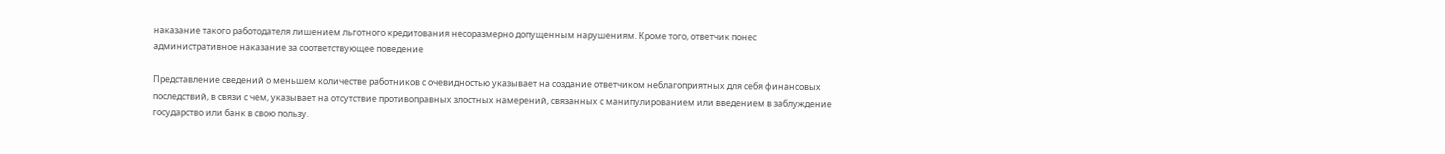наказание такого работодателя лишением льготного кредитования несоразмерно допущенным нарушениям. Кроме того, ответчик понес административное наказание за соответствующее поведение

Представление сведений о меньшем количестве работников с очевидностью указывает на создание ответчиком неблагоприятных для себя финансовых последствий, в связи с чем, указывает на отсутствие противоправных злостных намерений, связанных с манипулированием или введением в заблуждение государство или банк в свою пользу.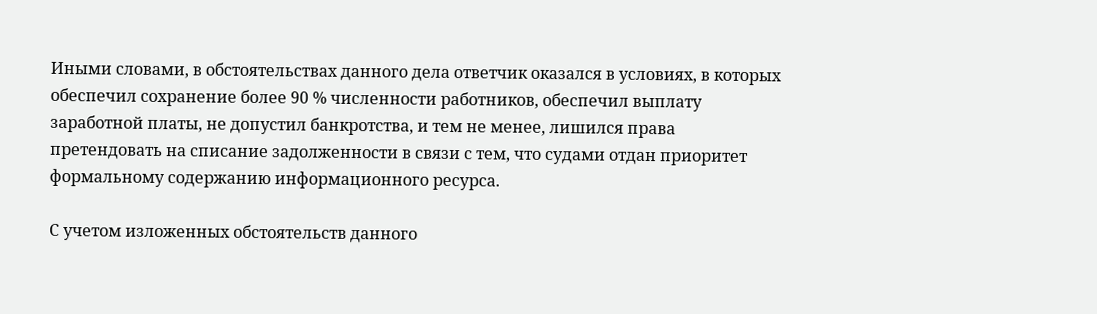Иными словами, в обстоятельствах данного дела ответчик оказался в условиях, в которых обеспечил сохранение более 90 % численности работников, обеспечил выплату заработной платы, не допустил банкротства, и тем не менее, лишился права претендовать на списание задолженности в связи с тем, что судами отдан приоритет формальному содержанию информационного ресурса.

С учетом изложенных обстоятельств данного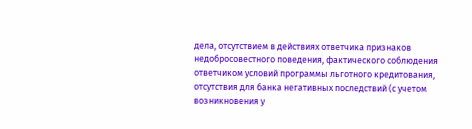дела, отсутствием в действиях ответчика признаков недобросовестного поведения, фактического соблюдения ответчиком условий программы льготного кредитования, отсутствия для банка негативных последствий (с учетом возникновения у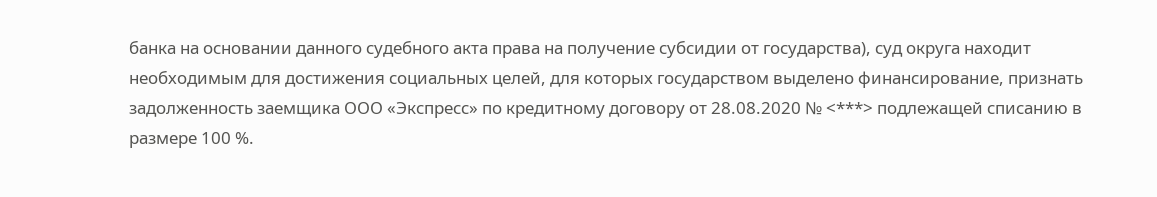банка на основании данного судебного акта права на получение субсидии от государства), суд округа находит необходимым для достижения социальных целей, для которых государством выделено финансирование, признать задолженность заемщика ООО «Экспресс» по кредитному договору от 28.08.2020 № <***> подлежащей списанию в размере 100 %.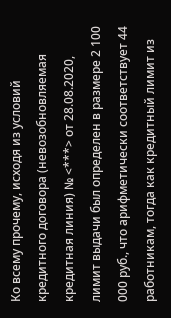Ко всему прочему, исходя из условий кредитного договора (невозобновляемая кредитная линия) № <***> от 28.08.2020, лимит выдачи был определен в размере 2 100 000 руб., что арифметически соответствует 44 работникам, тогда как кредитный лимит из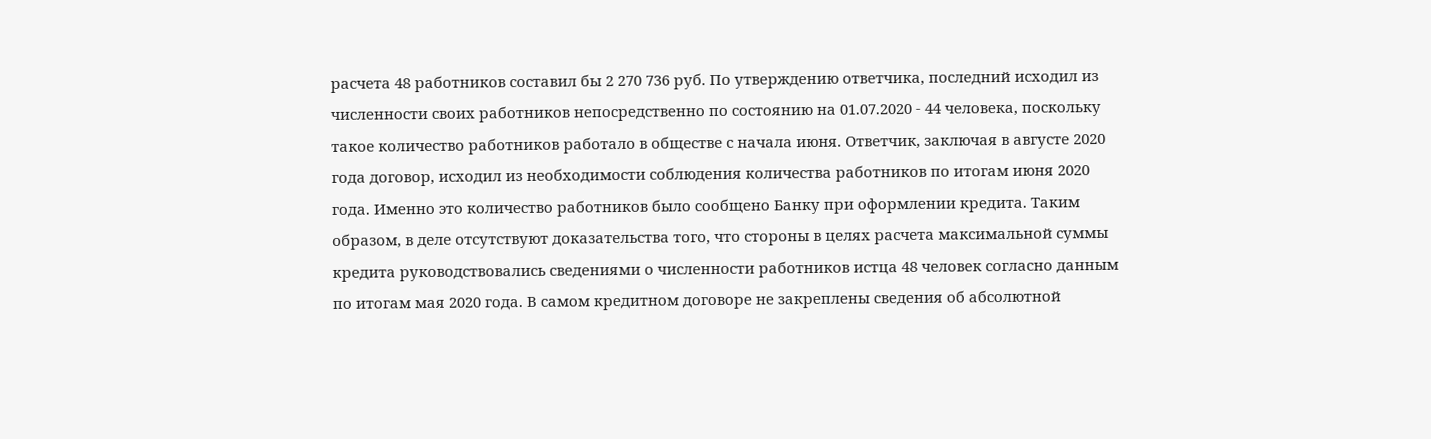расчета 48 работников составил бы 2 270 736 руб. По утверждению ответчика, последний исходил из численности своих работников непосредственно по состоянию на 01.07.2020 - 44 человека, поскольку такое количество работников работало в обществе с начала июня. Ответчик, заключая в августе 2020 года договор, исходил из необходимости соблюдения количества работников по итогам июня 2020 года. Именно это количество работников было сообщено Банку при оформлении кредита. Таким образом, в деле отсутствуют доказательства того, что стороны в целях расчета максимальной суммы кредита руководствовались сведениями о численности работников истца 48 человек согласно данным по итогам мая 2020 года. В самом кредитном договоре не закреплены сведения об абсолютной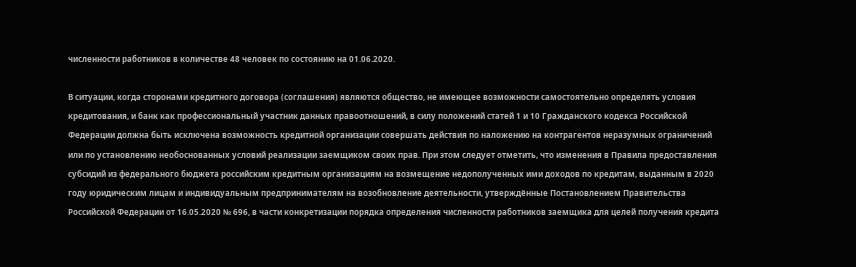численности работников в количестве 48 человек по состоянию на 01.06.2020.

В ситуации, когда сторонами кредитного договора (соглашения) являются общество, не имеющее возможности самостоятельно определять условия кредитования, и банк как профессиональный участник данных правоотношений, в силу положений статей 1 и 10 Гражданского кодекса Российской Федерации должна быть исключена возможность кредитной организации совершать действия по наложению на контрагентов неразумных ограничений или по установлению необоснованных условий реализации заемщиком своих прав. При этом следует отметить, что изменения в Правила предоставления субсидий из федерального бюджета российским кредитным организациям на возмещение недополученных ими доходов по кредитам, выданным в 2020 году юридическим лицам и индивидуальным предпринимателям на возобновление деятельности, утверждённые Постановлением Правительства Российской Федерации от 16.05.2020 № 696, в части конкретизации порядка определения численности работников заемщика для целей получения кредита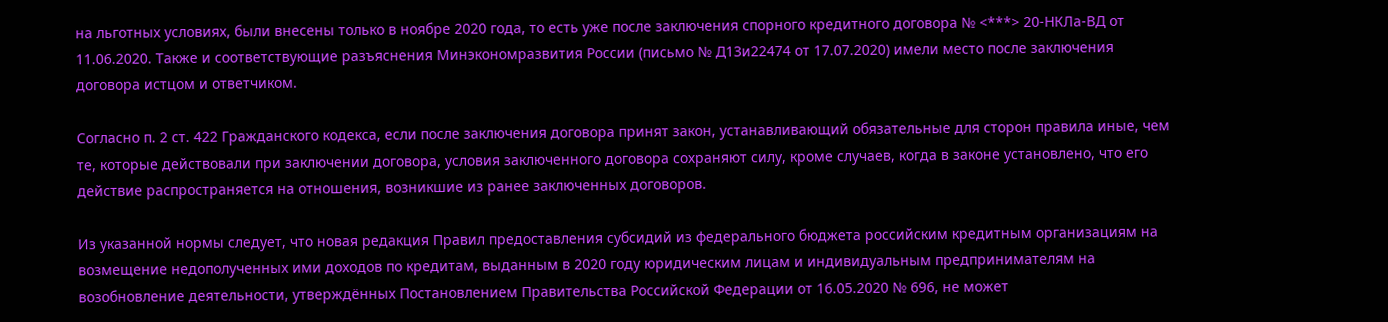на льготных условиях, были внесены только в ноябре 2020 года, то есть уже после заключения спорного кредитного договора № <***> 20-НКЛа-ВД от 11.06.2020. Также и соответствующие разъяснения Минэкономразвития России (письмо № Д13и22474 от 17.07.2020) имели место после заключения договора истцом и ответчиком.

Согласно п. 2 ст. 422 Гражданского кодекса, если после заключения договора принят закон, устанавливающий обязательные для сторон правила иные, чем те, которые действовали при заключении договора, условия заключенного договора сохраняют силу, кроме случаев, когда в законе установлено, что его действие распространяется на отношения, возникшие из ранее заключенных договоров.

Из указанной нормы следует, что новая редакция Правил предоставления субсидий из федерального бюджета российским кредитным организациям на возмещение недополученных ими доходов по кредитам, выданным в 2020 году юридическим лицам и индивидуальным предпринимателям на возобновление деятельности, утверждённых Постановлением Правительства Российской Федерации от 16.05.2020 № 696, не может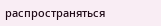распространяться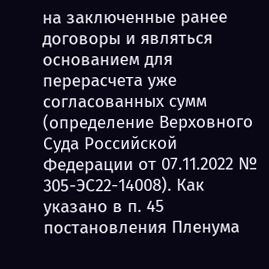на заключенные ранее договоры и являться основанием для перерасчета уже согласованных сумм (определение Верховного Суда Российской Федерации от 07.11.2022 № 305-ЭС22-14008). Как указано в п. 45 постановления Пленума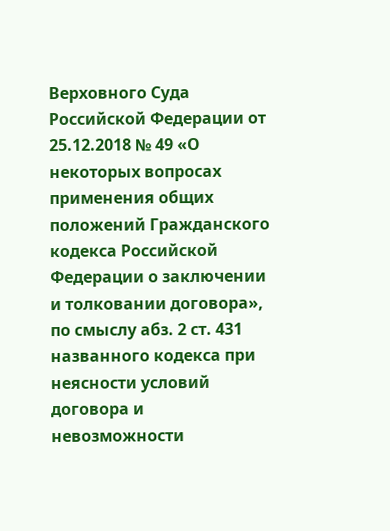Верховного Суда Российской Федерации от 25.12.2018 № 49 «О некоторых вопросах применения общих положений Гражданского кодекса Российской Федерации о заключении и толковании договора», по смыслу абз. 2 ст. 431 названного кодекса при неясности условий договора и невозможности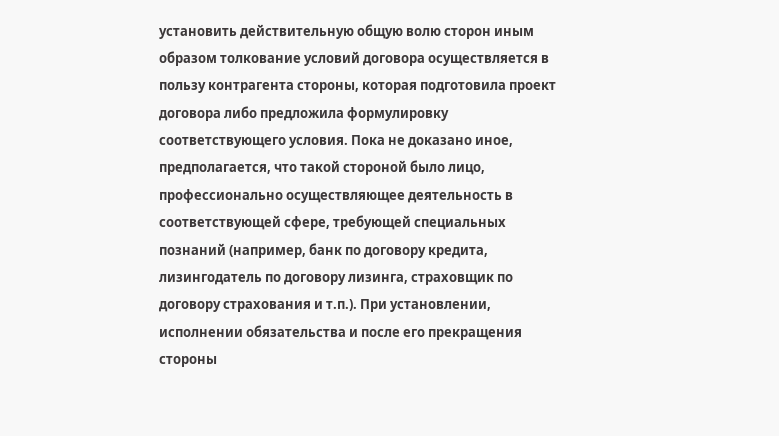установить действительную общую волю сторон иным образом толкование условий договора осуществляется в пользу контрагента стороны, которая подготовила проект договора либо предложила формулировку соответствующего условия. Пока не доказано иное, предполагается, что такой стороной было лицо, профессионально осуществляющее деятельность в соответствующей сфере, требующей специальных познаний (например, банк по договору кредита, лизингодатель по договору лизинга, страховщик по договору страхования и т.п.). При установлении, исполнении обязательства и после его прекращения стороны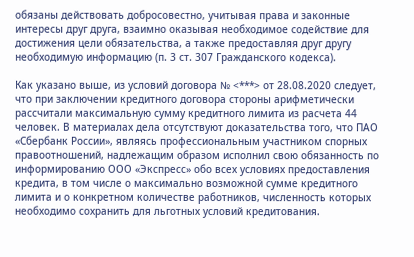обязаны действовать добросовестно, учитывая права и законные интересы друг друга, взаимно оказывая необходимое содействие для достижения цели обязательства, а также предоставляя друг другу необходимую информацию (п. 3 ст. 307 Гражданского кодекса).

Как указано выше, из условий договора № <***> от 28.08.2020 следует, что при заключении кредитного договора стороны арифметически рассчитали максимальную сумму кредитного лимита из расчета 44 человек. В материалах дела отсутствуют доказательства того, что ПАО «Сбербанк России», являясь профессиональным участником спорных правоотношений, надлежащим образом исполнил свою обязанность по информированию ООО «Экспресс» обо всех условиях предоставления кредита, в том числе о максимально возможной сумме кредитного лимита и о конкретном количестве работников, численность которых необходимо сохранить для льготных условий кредитования.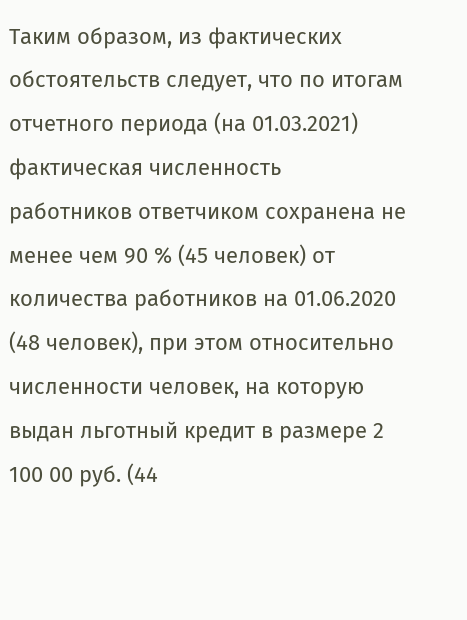Таким образом, из фактических обстоятельств следует, что по итогам отчетного периода (на 01.03.2021) фактическая численность работников ответчиком сохранена не менее чем 90 % (45 человек) от количества работников на 01.06.2020 (48 человек), при этом относительно численности человек, на которую выдан льготный кредит в размере 2 100 00 руб. (44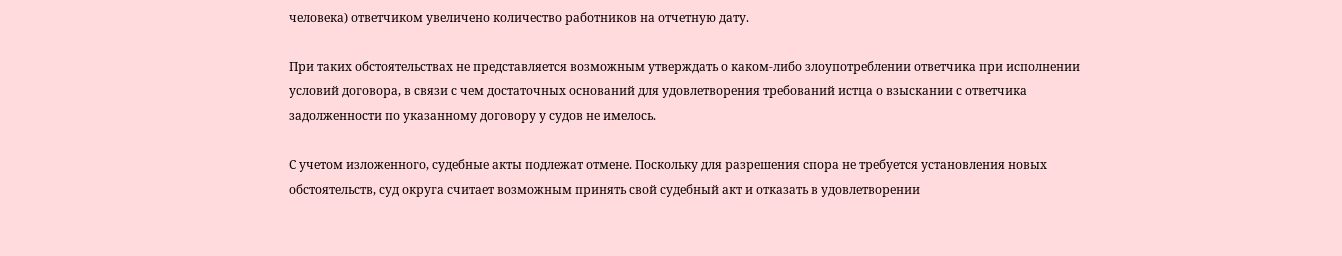человека) ответчиком увеличено количество работников на отчетную дату.

При таких обстоятельствах не представляется возможным утверждать о каком-либо злоупотреблении ответчика при исполнении условий договора, в связи с чем достаточных оснований для удовлетворения требований истца о взыскании с ответчика задолженности по указанному договору у судов не имелось.

С учетом изложенного, судебные акты подлежат отмене. Поскольку для разрешения спора не требуется установления новых обстоятельств, суд округа считает возможным принять свой судебный акт и отказать в удовлетворении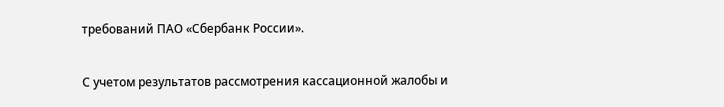требований ПАО «Сбербанк России».

С учетом результатов рассмотрения кассационной жалобы и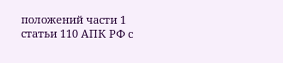положений части 1 статьи 110 АПК РФ с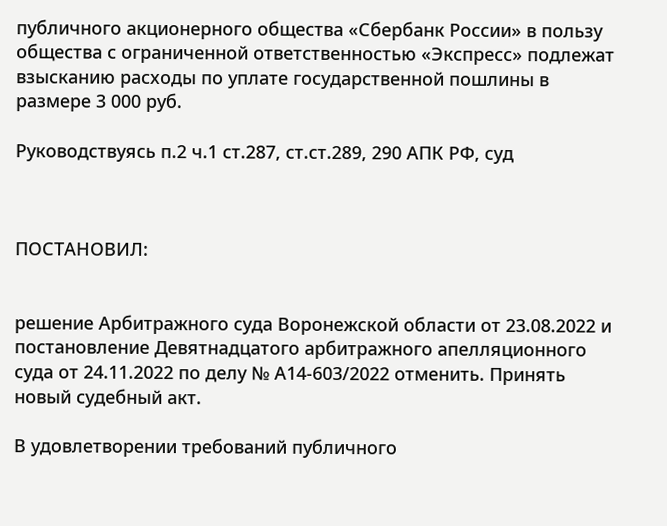публичного акционерного общества «Сбербанк России» в пользу общества с ограниченной ответственностью «Экспресс» подлежат взысканию расходы по уплате государственной пошлины в размере 3 000 руб.

Руководствуясь п.2 ч.1 ст.287, ст.ст.289, 290 АПК РФ, суд



ПОСТАНОВИЛ:


решение Арбитражного суда Воронежской области от 23.08.2022 и постановление Девятнадцатого арбитражного апелляционного суда от 24.11.2022 по делу № А14-603/2022 отменить. Принять новый судебный акт.

В удовлетворении требований публичного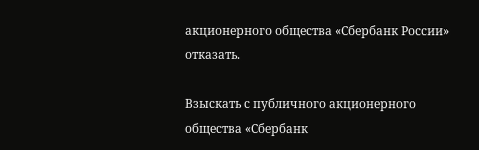акционерного общества «Сбербанк России» отказать.

Взыскать с публичного акционерного общества «Сбербанк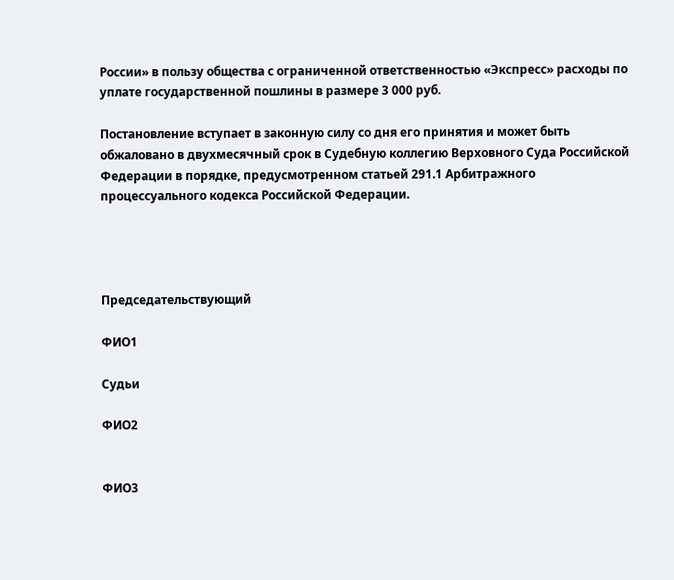России» в пользу общества с ограниченной ответственностью «Экспресс» расходы по уплате государственной пошлины в размере 3 000 руб.

Постановление вступает в законную силу со дня его принятия и может быть обжаловано в двухмесячный срок в Судебную коллегию Верховного Суда Российской Федерации в порядке, предусмотренном статьей 291.1 Арбитражного процессуального кодекса Российской Федерации.




Председательствующий

ФИО1

Судьи

ФИО2


ФИО3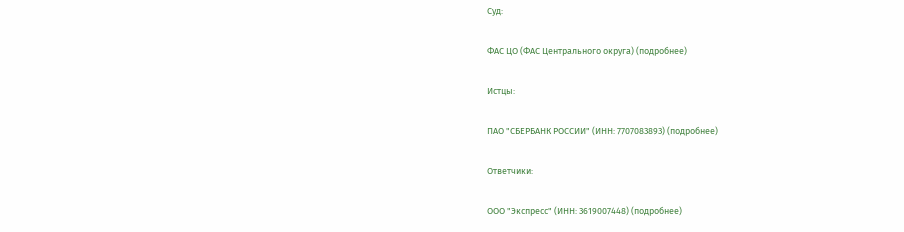Суд:

ФАС ЦО (ФАС Центрального округа) (подробнее)

Истцы:

ПАО "СБЕРБАНК РОССИИ" (ИНН: 7707083893) (подробнее)

Ответчики:

ООО "Экспресс" (ИНН: 3619007448) (подробнее)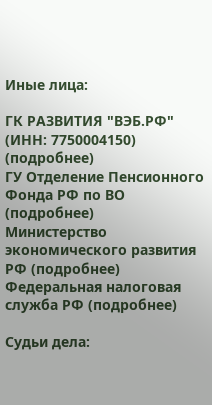Иные лица:

ГК РАЗВИТИЯ "ВЭБ.РФ" (ИНН: 7750004150) (подробнее)
ГУ Отделение Пенсионного Фонда РФ по ВО (подробнее)
Министерство экономического развития РФ (подробнее)
Федеральная налоговая служба РФ (подробнее)

Судьи дела: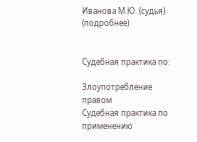Иванова М.Ю. (судья) (подробнее)


Судебная практика по:

Злоупотребление правом
Судебная практика по применению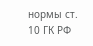нормы ст. 10 ГК РФ